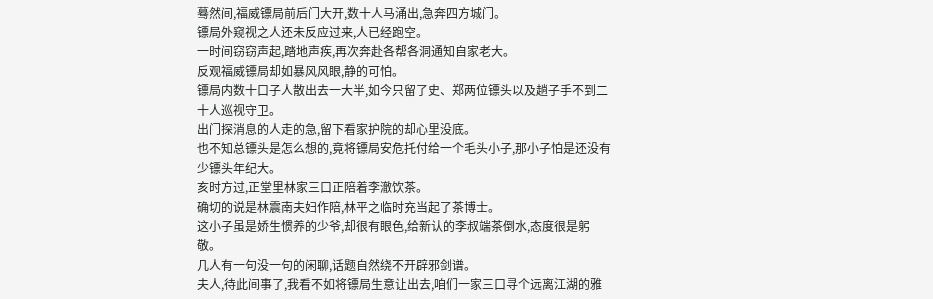蓦然间,福威镖局前后门大开,数十人马涌出,急奔四方城门。
镖局外窥视之人还未反应过来,人已经跑空。
一时间窃窃声起,踏地声疾,再次奔赴各帮各洞通知自家老大。
反观福威镖局却如暴风风眼,静的可怕。
镖局内数十口子人散出去一大半,如今只留了史、郑两位镖头以及趟子手不到二十人巡视守卫。
出门探消息的人走的急,留下看家护院的却心里没底。
也不知总镖头是怎么想的,竟将镖局安危托付给一个毛头小子,那小子怕是还没有少镖头年纪大。
亥时方过,正堂里林家三口正陪着李澈饮茶。
确切的说是林震南夫妇作陪,林平之临时充当起了茶博士。
这小子虽是娇生惯养的少爷,却很有眼色,给新认的李叔端茶倒水,态度很是躬敬。
几人有一句没一句的闲聊,话题自然绕不开辟邪剑谱。
夫人,待此间事了,我看不如将镖局生意让出去,咱们一家三口寻个远离江湖的雅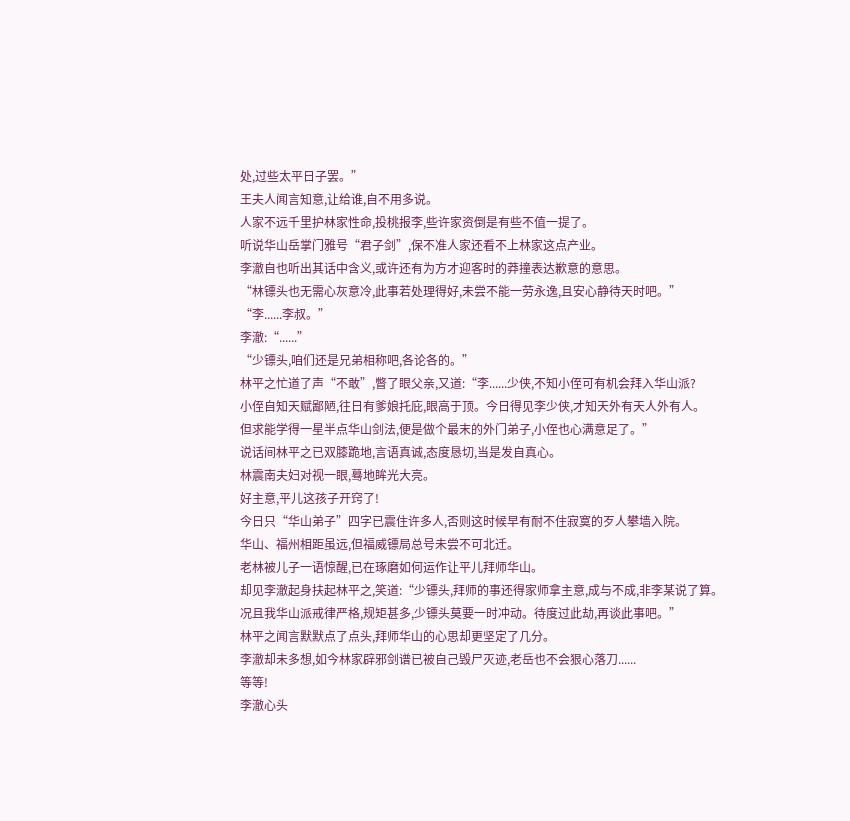处,过些太平日子罢。”
王夫人闻言知意,让给谁,自不用多说。
人家不远千里护林家性命,投桃报李,些许家资倒是有些不值一提了。
听说华山岳掌门雅号“君子剑”,保不准人家还看不上林家这点产业。
李澈自也听出其话中含义,或许还有为方才迎客时的莽撞表达歉意的意思。
“林镖头也无需心灰意冷,此事若处理得好,未尝不能一劳永逸,且安心静待天时吧。”
“李......李叔。”
李澈:“......”
“少镖头,咱们还是兄弟相称吧,各论各的。”
林平之忙道了声“不敢”,瞥了眼父亲,又道:“李......少侠,不知小侄可有机会拜入华山派?
小侄自知天赋鄙陋,往日有爹娘托庇,眼高于顶。今日得见李少侠,才知天外有天人外有人。
但求能学得一星半点华山剑法,便是做个最末的外门弟子,小侄也心满意足了。”
说话间林平之已双膝跪地,言语真诚,态度恳切,当是发自真心。
林震南夫妇对视一眼,蓦地眸光大亮。
好主意,平儿这孩子开窍了!
今日只“华山弟子”四字已震住许多人,否则这时候早有耐不住寂寞的歹人攀墙入院。
华山、福州相距虽远,但福威镖局总号未尝不可北迁。
老林被儿子一语惊醒,已在琢磨如何运作让平儿拜师华山。
却见李澈起身扶起林平之,笑道:“少镖头,拜师的事还得家师拿主意,成与不成,非李某说了算。
况且我华山派戒律严格,规矩甚多,少镖头莫要一时冲动。待度过此劫,再谈此事吧。”
林平之闻言默默点了点头,拜师华山的心思却更坚定了几分。
李澈却未多想,如今林家辟邪剑谱已被自己毁尸灭迹,老岳也不会狠心落刀......
等等!
李澈心头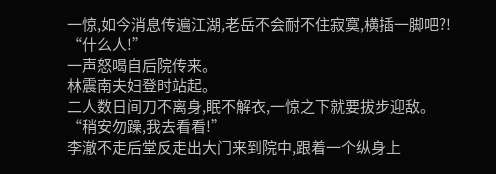一惊,如今消息传遍江湖,老岳不会耐不住寂寞,横插一脚吧?!
“什么人!”
一声怒喝自后院传来。
林震南夫妇登时站起。
二人数日间刀不离身,眠不解衣,一惊之下就要拔步迎敌。
“稍安勿躁,我去看看!”
李澈不走后堂反走出大门来到院中,跟着一个纵身上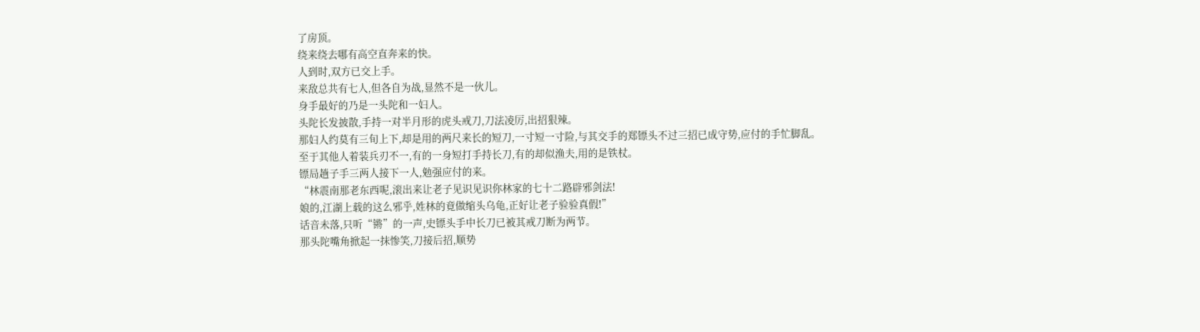了房顶。
绕来绕去哪有高空直奔来的快。
人到时,双方已交上手。
来敌总共有七人,但各自为战,显然不是一伙儿。
身手最好的乃是一头陀和一妇人。
头陀长发披散,手持一对半月形的虎头戒刀,刀法凌厉,出招狠辣。
那妇人约莫有三旬上下,却是用的两尺来长的短刀,一寸短一寸险,与其交手的郑镖头不过三招已成守势,应付的手忙脚乱。
至于其他人着装兵刃不一,有的一身短打手持长刀,有的却似渔夫,用的是铁杖。
镖局趟子手三两人接下一人,勉强应付的来。
“林震南那老东西呢,滚出来让老子见识见识你林家的七十二路辟邪剑法!
娘的,江湖上载的这么邪乎,姓林的竟做缩头乌龟,正好让老子验验真假!”
话音未落,只听“锵”的一声,史镖头手中长刀已被其戒刀断为两节。
那头陀嘴角掀起一抹惨笑,刀接后招,顺势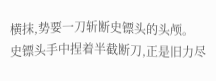横抹,势要一刀斩断史镖头的头颅。
史镖头手中捏着半截断刀,正是旧力尽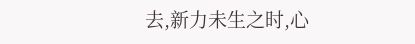去,新力未生之时,心